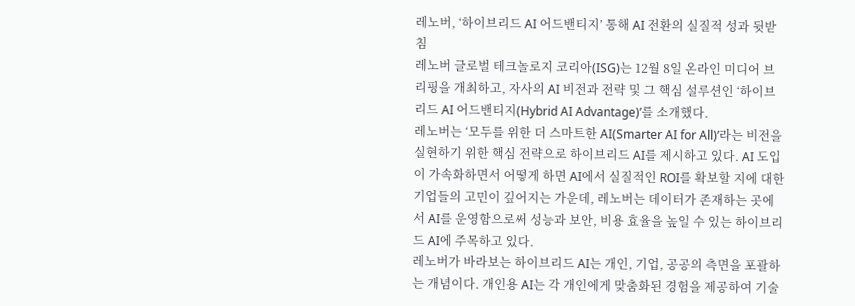레노버, ‘하이브리드 AI 어드밴티지’ 통해 AI 전환의 실질적 성과 뒷받침
레노버 글로벌 테크놀로지 코리아(ISG)는 12월 8일 온라인 미디어 브리핑을 개최하고, 자사의 AI 비전과 전략 및 그 핵심 설루션인 ‘하이브리드 AI 어드밴티지(Hybrid AI Advantage)’를 소개했다.
레노버는 ‘모두를 위한 더 스마트한 AI(Smarter AI for All)’라는 비전을 실현하기 위한 핵심 전략으로 하이브리드 AI를 제시하고 있다. AI 도입이 가속화하면서 어떻게 하면 AI에서 실질적인 ROI를 확보할 지에 대한 기업들의 고민이 깊어지는 가운데, 레노버는 데이터가 존재하는 곳에서 AI를 운영함으로써 성능과 보안, 비용 효율을 높일 수 있는 하이브리드 AI에 주목하고 있다.
레노버가 바라보는 하이브리드 AI는 개인, 기업, 공공의 측면을 포괄하는 개념이다. 개인용 AI는 각 개인에게 맞춤화된 경험을 제공하여 기술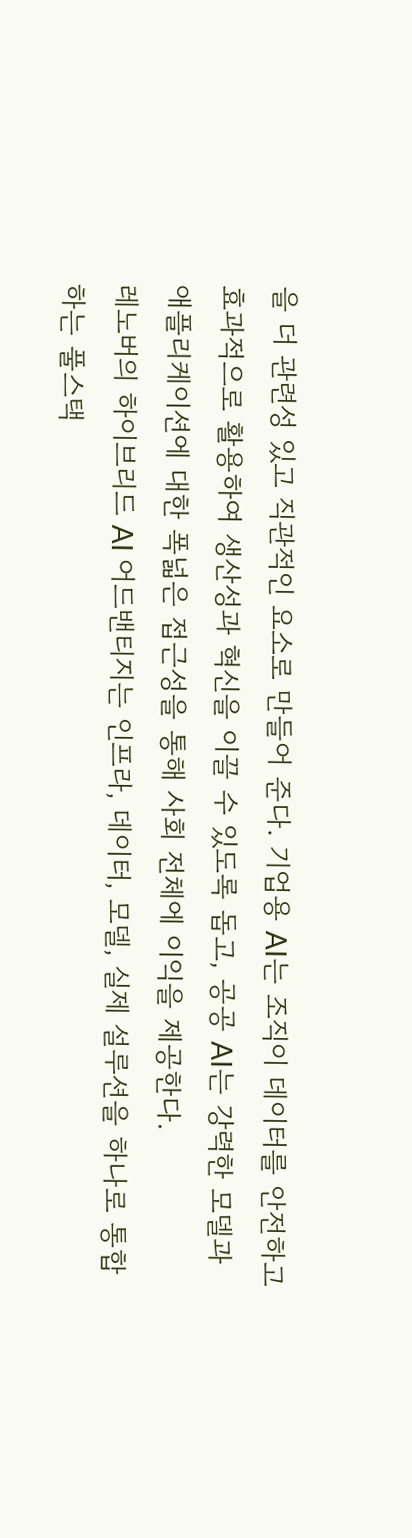을 더 관련성 있고 직관적인 요소로 만들어 준다. 기업용 AI는 조직이 데이터를 안전하고 효과적으로 활용하여 생산성과 혁신을 이끌 수 있도록 돕고, 공공 AI는 강력한 모델과 애플리케이션에 대한 폭넓은 접근성을 통해 사회 전체에 이익을 제공한다.
레노버의 하이브리드 AI 어드밴티지는 인프라, 데이터, 모델, 실제 설루션을 하나로 통합하는 풀스택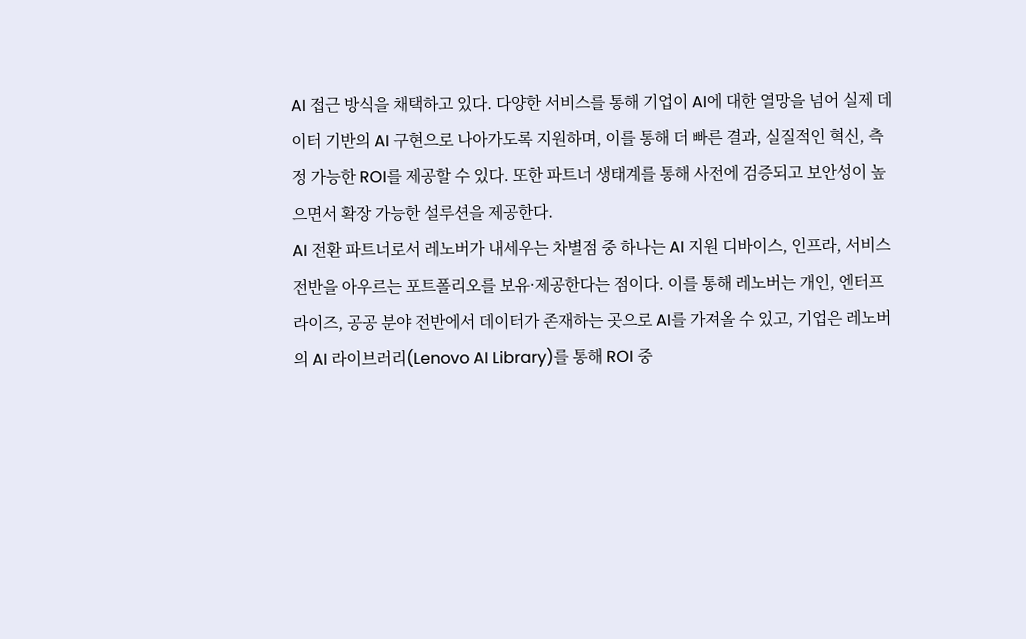AI 접근 방식을 채택하고 있다. 다양한 서비스를 통해 기업이 AI에 대한 열망을 넘어 실제 데이터 기반의 AI 구현으로 나아가도록 지원하며, 이를 통해 더 빠른 결과, 실질적인 혁신, 측정 가능한 ROI를 제공할 수 있다. 또한 파트너 생태계를 통해 사전에 검증되고 보안성이 높으면서 확장 가능한 설루션을 제공한다.
AI 전환 파트너로서 레노버가 내세우는 차별점 중 하나는 AI 지원 디바이스, 인프라, 서비스 전반을 아우르는 포트폴리오를 보유·제공한다는 점이다. 이를 통해 레노버는 개인, 엔터프라이즈, 공공 분야 전반에서 데이터가 존재하는 곳으로 AI를 가져올 수 있고, 기업은 레노버의 AI 라이브러리(Lenovo AI Library)를 통해 ROI 중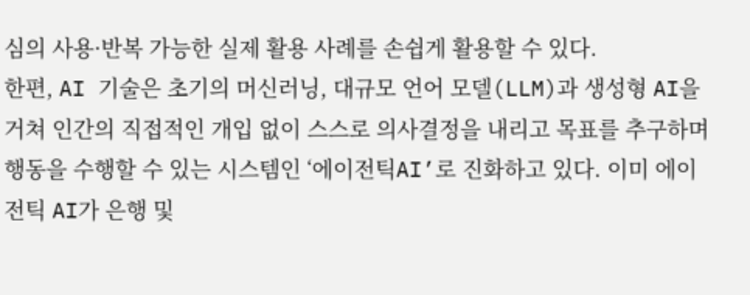심의 사용·반복 가능한 실제 활용 사례를 손쉽게 활용할 수 있다.
한편, AI 기술은 초기의 머신러닝, 대규모 언어 모델(LLM)과 생성형 AI을 거쳐 인간의 직접적인 개입 없이 스스로 의사결정을 내리고 목표를 추구하며 행동을 수행할 수 있는 시스템인 ‘에이전틱AI’로 진화하고 있다. 이미 에이전틱 AI가 은행 및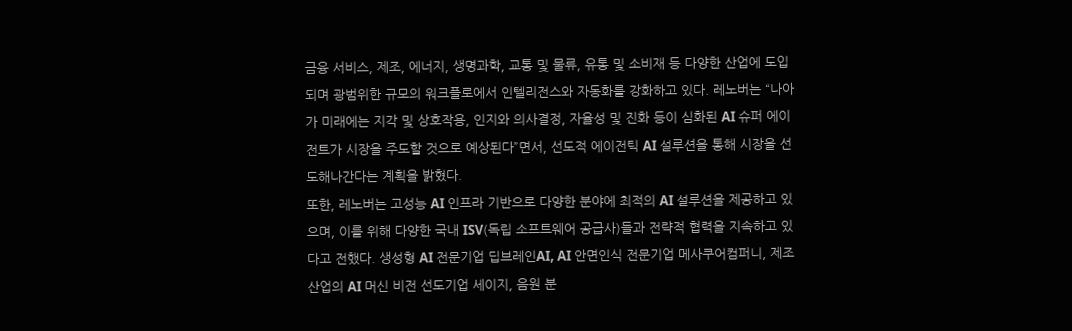금융 서비스, 제조, 에너지, 생명과학, 교통 및 물류, 유통 및 소비재 등 다양한 산업에 도입되며 광범위한 규모의 워크플로에서 인텔리전스와 자동화를 강화하고 있다. 레노버는 “나아가 미래에는 지각 및 상호작용, 인지와 의사결정, 자율성 및 진화 등이 심화된 AI 슈퍼 에이전트가 시장을 주도할 것으로 예상된다”면서, 선도적 에이전틱 AI 설루션을 통해 시장을 선도해나간다는 계획을 밝혔다.
또한, 레노버는 고성능 AI 인프라 기반으로 다양한 분야에 최적의 AI 설루션을 제공하고 있으며, 이를 위해 다양한 국내 ISV(독립 소프트웨어 공급사)들과 전략적 협력을 지속하고 있다고 전했다. 생성형 AI 전문기업 딥브레인AI, AI 안면인식 전문기업 메사쿠어컴퍼니, 제조 산업의 AI 머신 비전 선도기업 세이지, 음원 분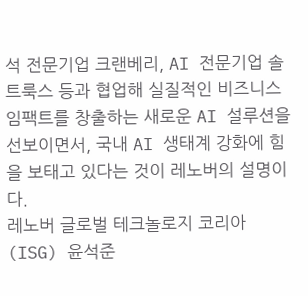석 전문기업 크랜베리, AI 전문기업 솔트룩스 등과 협업해 실질적인 비즈니스 임팩트를 창출하는 새로운 AI 설루션을 선보이면서, 국내 AI 생태계 강화에 힘을 보태고 있다는 것이 레노버의 설명이다.
레노버 글로벌 테크놀로지 코리아(ISG) 윤석준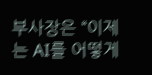부사장은 “이제는 AI를 어떻게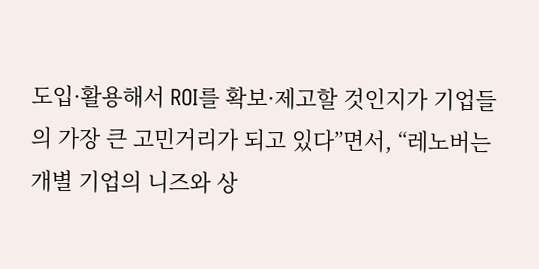도입·활용해서 ROI를 확보·제고할 것인지가 기업들의 가장 큰 고민거리가 되고 있다”면서, “레노버는 개별 기업의 니즈와 상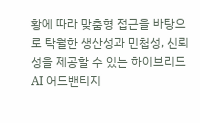황에 따라 맞춤형 접근을 바탕으로 탁월한 생산성과 민첩성, 신뢰성을 제공할 수 있는 하이브리드 AI 어드밴티지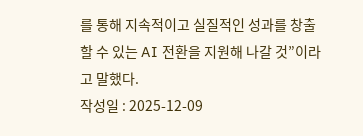를 통해 지속적이고 실질적인 성과를 창출할 수 있는 AI 전환을 지원해 나갈 것”이라고 말했다.
작성일 : 2025-12-09